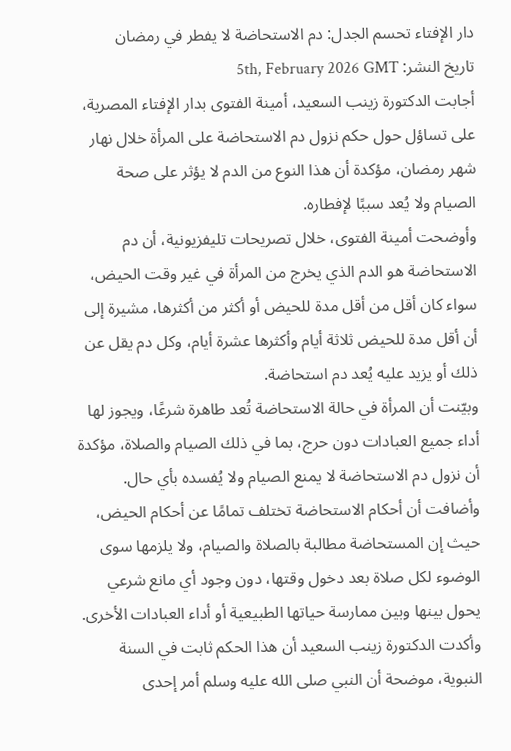دار الإفتاء تحسم الجدل: دم الاستحاضة لا يفطر في رمضان
تاريخ النشر: 5th, February 2026 GMT
أجابت الدكتورة زينب السعيد، أمينة الفتوى بدار الإفتاء المصرية، على تساؤل حول حكم نزول دم الاستحاضة على المرأة خلال نهار شهر رمضان، مؤكدة أن هذا النوع من الدم لا يؤثر على صحة الصيام ولا يُعد سببًا لإفطاره.
وأوضحت أمينة الفتوى، خلال تصريحات تليفزيونية، أن دم الاستحاضة هو الدم الذي يخرج من المرأة في غير وقت الحيض، سواء كان أقل من أقل مدة للحيض أو أكثر من أكثرها، مشيرة إلى أن أقل مدة للحيض ثلاثة أيام وأكثرها عشرة أيام، وكل دم يقل عن ذلك أو يزيد عليه يُعد دم استحاضة.
وبيّنت أن المرأة في حالة الاستحاضة تُعد طاهرة شرعًا، ويجوز لها أداء جميع العبادات دون حرج، بما في ذلك الصيام والصلاة، مؤكدة أن نزول دم الاستحاضة لا يمنع الصيام ولا يُفسده بأي حال.
وأضافت أن أحكام الاستحاضة تختلف تمامًا عن أحكام الحيض، حيث إن المستحاضة مطالبة بالصلاة والصيام، ولا يلزمها سوى الوضوء لكل صلاة بعد دخول وقتها، دون وجود أي مانع شرعي يحول بينها وبين ممارسة حياتها الطبيعية أو أداء العبادات الأخرى.
وأكدت الدكتورة زينب السعيد أن هذا الحكم ثابت في السنة النبوية، موضحة أن النبي صلى الله عليه وسلم أمر إحدى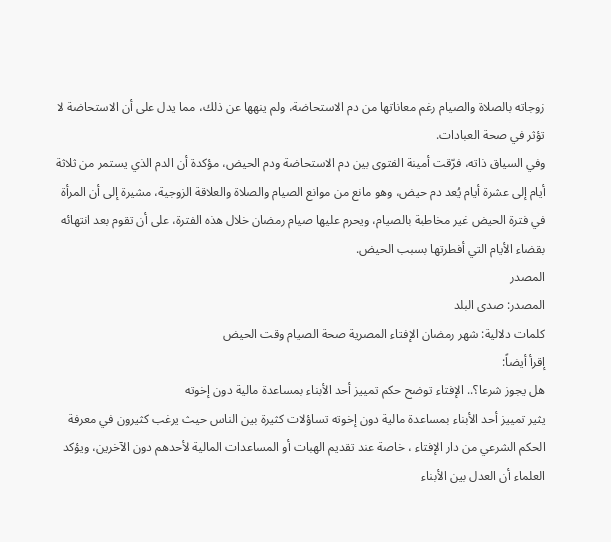زوجاته بالصلاة والصيام رغم معاناتها من دم الاستحاضة، ولم ينهها عن ذلك، مما يدل على أن الاستحاضة لا تؤثر في صحة العبادات.
وفي السياق ذاته، فرّقت أمينة الفتوى بين دم الاستحاضة ودم الحيض، مؤكدة أن الدم الذي يستمر من ثلاثة أيام إلى عشرة أيام يُعد دم حيض، وهو مانع من موانع الصيام والصلاة والعلاقة الزوجية، مشيرة إلى أن المرأة في فترة الحيض غير مخاطبة بالصيام، ويحرم عليها صيام رمضان خلال هذه الفترة، على أن تقوم بعد انتهائه بقضاء الأيام التي أفطرتها بسبب الحيض.
المصدر
المصدر: صدى البلد
كلمات دلالية: شهر رمضان الإفتاء المصرية صحة الصيام وقت الحيض
إقرأ أيضاً:
هل يجوز شرعا؟.. الإفتاء توضح حكم تمييز أحد الأبناء بمساعدة مالية دون إخوته
يثير تمييز أحد الأبناء بمساعدة مالية دون إخوته تساؤلات كثيرة بين الناس حيث يرغب كثيرون في معرفة الحكم الشرعي من دار الإفتاء ، خاصة عند تقديم الهبات أو المساعدات المالية لأحدهم دون الآخرين، ويؤكد العلماء أن العدل بين الأبناء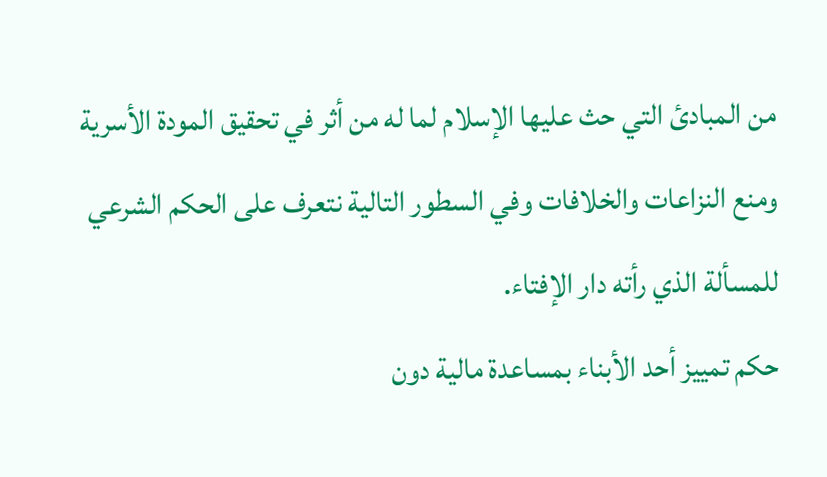من المبادئ التي حث عليها الإسلام لما له من أثر في تحقيق المودة الأسرية ومنع النزاعات والخلافات وفي السطور التالية نتعرف على الحكم الشرعي للمسألة الذي رأته دار الإفتاء.
حكم تمييز أحد الأبناء بمساعدة مالية دون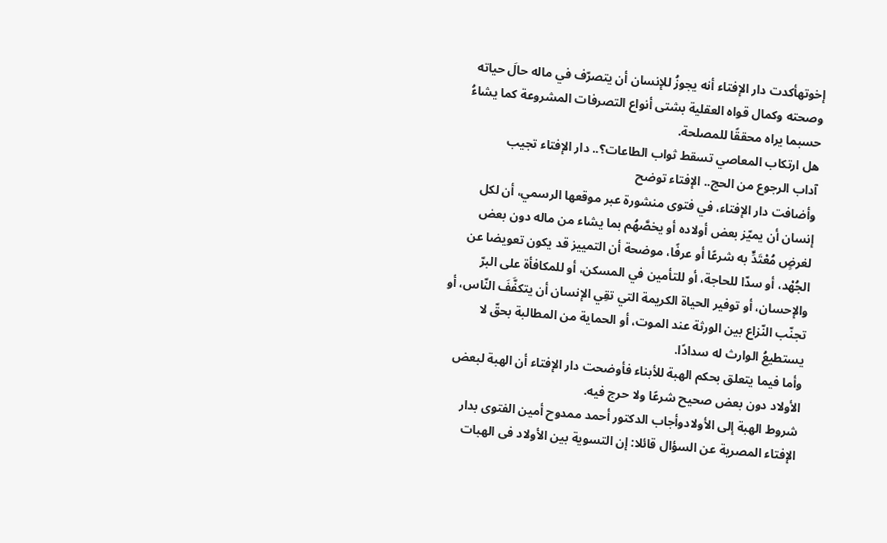إخوتهأكدت دار الإفتاء أنه يجوزُ للإنسان أن يتصرّف في ماله حالَ حياته وصحته وكمال قواه العقلية بشتى أنواع التصرفات المشروعة كما يشاءُ حسبما يراه محققًا للمصلحة.
هل ارتكاب المعاصي تسقط ثواب الطاعات؟.. دار الإفتاء تجيب
آداب الرجوع من الحج.. الإفتاء توضح
وأضافت دار الإفتاء، في فتوى منشورة عبر موقعها الرسمي، أن لكل إنسان أن يميّز بعض أولاده أو يخصَّهُم بما يشاء من ماله دون بعض لغرضٍ مُعْتَدٍّ به شرعًا أو عرفًا، موضحة أن التمييز قد يكون تعويضا عن الجُهْد، أو سدّا للحاجة، أو للتأمين في المسكن، أو للمكافأة على البرّ والإحسان، أو توفير الحياة الكريمة التي تقِي الإنسان أن يتكفَّفَ النّاس، أو تجنّب النّزاع بين الورثة عند الموت، أو الحماية من المطالبة بحقّ لا يستطيعُ الوارث له سدادًا.
وأما فيما يتعلق بحكم الهبة للأبناء فأوضحت دار الإفتاء أن الهبة لبعض الأولاد دون بعض صحيح شرعًا ولا حرج فيه.
شروط الهبة إلى الأولادوأجاب الدكتور أحمد ممدوح أمين الفتوى بدار الإفتاء المصرية عن السؤال قائلا: إن التسوية بين الأولاد فى الهبات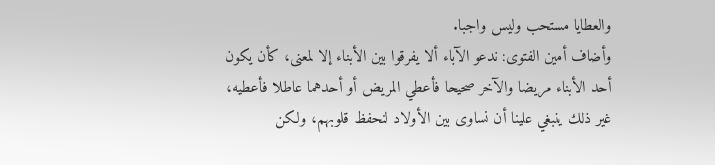والعطايا مستحب وليس واجبا.
وأضاف أمين الفتوى: ندعو الآباء ألا يفرقوا بين الأبناء إلا لمعنى، كأن يكون أحد الأبناء مريضا والآخر صحيحا فأعطي المريض أو أحدهما عاطلا فأعطيه، غير ذلك ينبغي علينا أن نساوى بين الأولاد لنحفظ قلوبهم، ولكن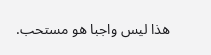هذا ليس واجبا هو مستحب.